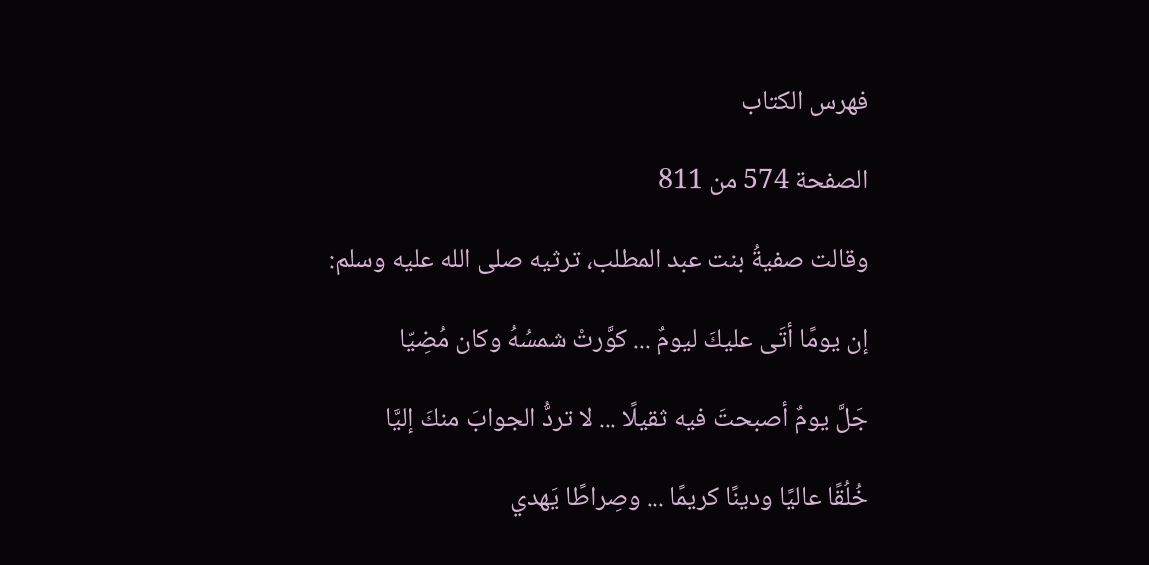فهرس الكتاب

الصفحة 574 من 811

وقالت صفيةُ بنت عبد المطلب، ترثيه صلى الله عليه وسلم:

إن يومًا أتَى عليكَ ليومٌ ... كوَّرتْ شمسُهُ وكان مُضِيّا

جَلَّ يومٌ أصبحتَ فيه ثقيلًا ... لا تردُّ الجوابَ منكَ إليَّا

خُلُقًا عاليًا ودينًا كريمًا ... وصِراطًا يَهدي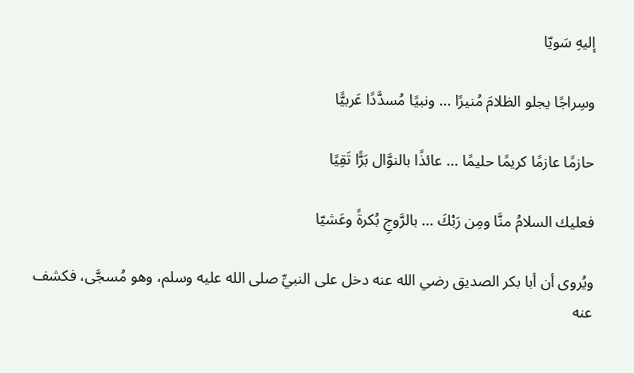إليهِ سَويّا

وسِراجًا يجلو الظلامَ مُنيرًا ... ونبيًا مُسدَّدًا عَربيًّا

حازمًا عازمًا كريمًا حليمًا ... عائذًا بالنوَّال بَرًّا تَقِيًا

فعليك السلامُ منَّا ومِن رَبْكَ ... بالرَّوجِ بُكرةً وعَشيّا

ويُروى أن أبا بكر الصديق رضي الله عنه دخل على النبيِّ صلى الله عليه وسلم، وهو مُسجَّى، فكشف عنه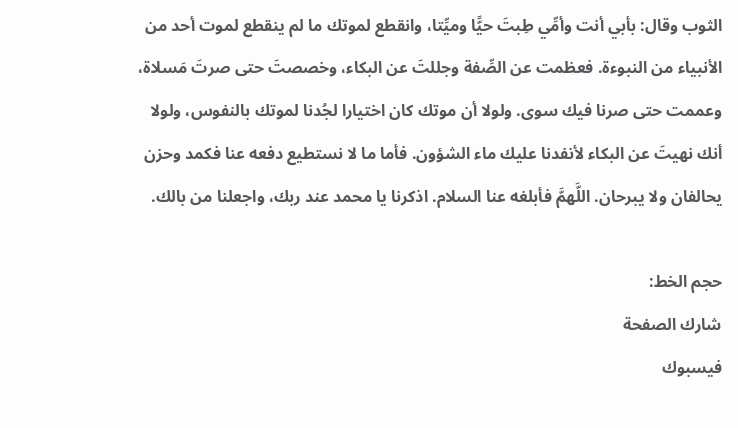الثوب وقال: بأبي أنت وأمِّي طِبتَ حيًّا وميِّتا، وانقطع لموتك ما لم ينقطع لموت أحد من الأنبياء من النبوءة. فعظمت عن الصِّفة وجللتَ عن البكاء، وخصصتَ حتى صرتَ مَسلاة، وعممت حتى صرنا فيك سوى. ولولا أن موتك كان اختيارا لجُدنا لموتك بالنفوس، ولولا أنك نهيتَ عن البكاء لأنفدنا عليك ماء الشؤون. فأما ما لا نستطيع دفعه عنا فكمد وحزن يحالفان ولا يبرحان. اللَّهمَّ فأبلغه عنا السلام. اذكرنا يا محمد عند ربك، واجعلنا من بالك.

حجم الخط:
شارك الصفحة
فيسبوك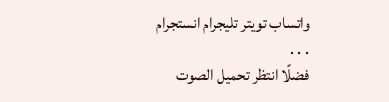واتساب تويتر تليجرام انستجرام
. . .
فضلًا انتظر تحميل الصوت